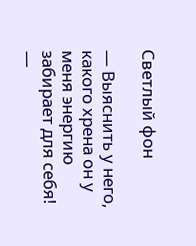Светлый фон

— Выяснить у него, какого хрена он у меня энергию забирает для себя! —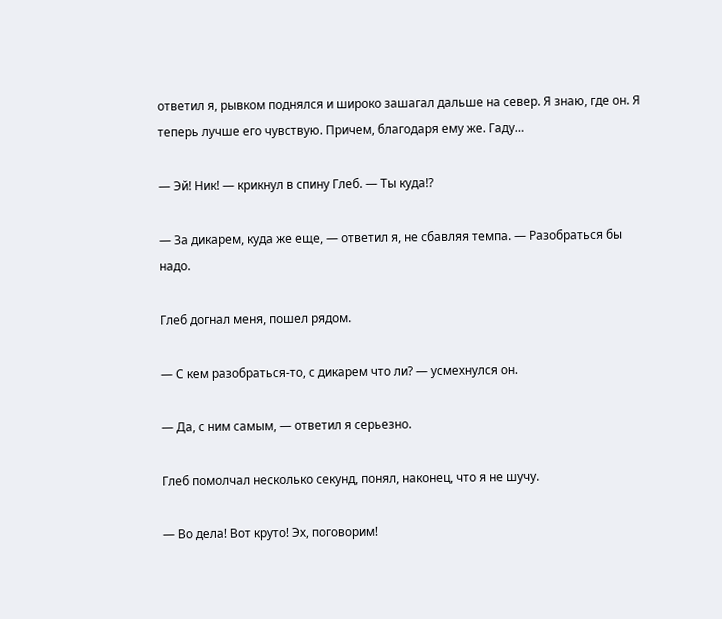ответил я, рывком поднялся и широко зашагал дальше на север. Я знаю, где он. Я теперь лучше его чувствую. Причем, благодаря ему же. Гаду…

— Эй! Ник! — крикнул в спину Глеб. — Ты куда!?

— За дикарем, куда же еще, — ответил я, не сбавляя темпа. — Разобраться бы надо.

Глеб догнал меня, пошел рядом.

— С кем разобраться-то, с дикарем что ли? — усмехнулся он.

— Да, с ним самым, — ответил я серьезно.

Глеб помолчал несколько секунд, понял, наконец, что я не шучу.

— Во дела! Вот круто! Эх, поговорим!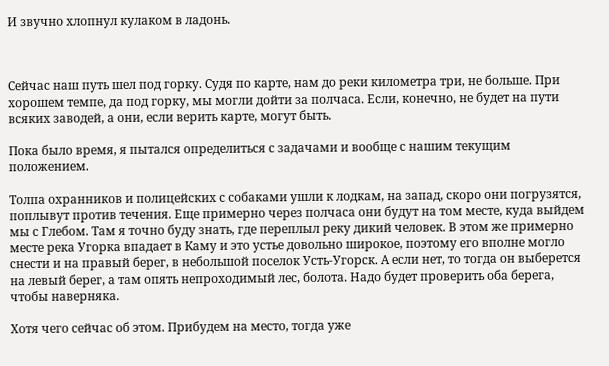И звучно хлопнул кулаком в ладонь.



Сейчас наш путь шел под горку. Судя по карте, нам до реки километра три, не больше. При хорошем темпе, да под горку, мы могли дойти за полчаса. Если, конечно, не будет на пути всяких заводей, а они, если верить карте, могут быть.

Пока было время, я пытался определиться с задачами и вообще с нашим текущим положением.

Толпа охранников и полицейских с собаками ушли к лодкам, на запад, скоро они погрузятся, поплывут против течения. Еще примерно через полчаса они будут на том месте, куда выйдем мы с Глебом. Там я точно буду знать, где переплыл реку дикий человек. В этом же примерно месте река Угорка впадает в Каму и это устье довольно широкое, поэтому его вполне могло снести и на правый берег, в небольшой поселок Усть-Угорск. А если нет, то тогда он выберется на левый берег, а там опять непроходимый лес, болота. Надо будет проверить оба берега, чтобы наверняка.

Хотя чего сейчас об этом. Прибудем на место, тогда уже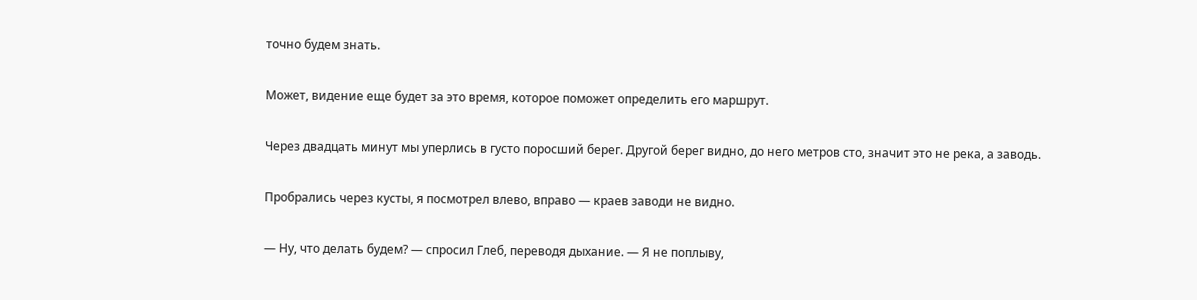точно будем знать.

Может, видение еще будет за это время, которое поможет определить его маршрут.

Через двадцать минут мы уперлись в густо поросший берег. Другой берег видно, до него метров сто, значит это не река, а заводь.

Пробрались через кусты, я посмотрел влево, вправо — краев заводи не видно.

— Ну, что делать будем? — спросил Глеб, переводя дыхание. — Я не поплыву,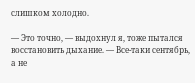слишком холодно.

— Это точно, — выдохнул я, тоже пытался восстановить дыхание. — Все-таки сентябрь, а не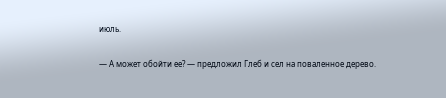июль.

— А может обойти ее? — предложил Глеб и сел на поваленное дерево.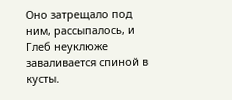Оно затрещало под ним, рассыпалось, и Глеб неуклюже заваливается спиной в кусты.